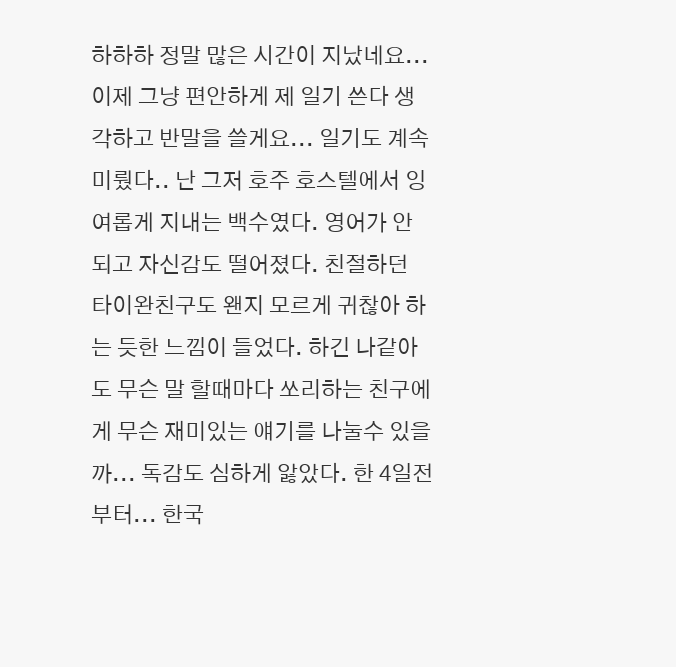하하하 정말 많은 시간이 지났네요... 이제 그냥 편안하게 제 일기 쓴다 생각하고 반말을 쓸게요... 일기도 계속 미뤘다.. 난 그저 호주 호스텔에서 잉여롭게 지내는 백수였다. 영어가 안되고 자신감도 떨어졌다. 친절하던 타이완친구도 왠지 모르게 귀찮아 하는 듯한 느낌이 들었다. 하긴 나같아도 무슨 말 할때마다 쏘리하는 친구에게 무슨 재미있는 얘기를 나눌수 있을까... 독감도 심하게 앓았다. 한 4일전부터... 한국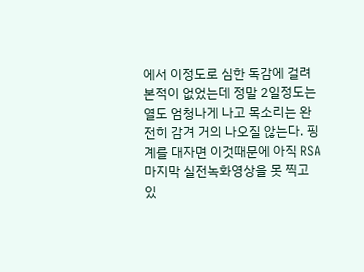에서 이정도로 심한 독감에 걸려본적이 없었는데 정말 2일정도는 열도 엄청나게 나고 목소리는 완전히 감겨 거의 나오질 않는다. 핑계를 대자면 이것때문에 아직 RSA 마지막 실전녹화영상을 못 찍고 있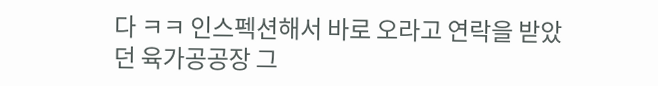다 ㅋㅋ 인스펙션해서 바로 오라고 연락을 받았던 육가공공장 그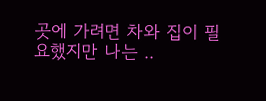곳에 가려면 차와 집이 필요했지만 나는 ..